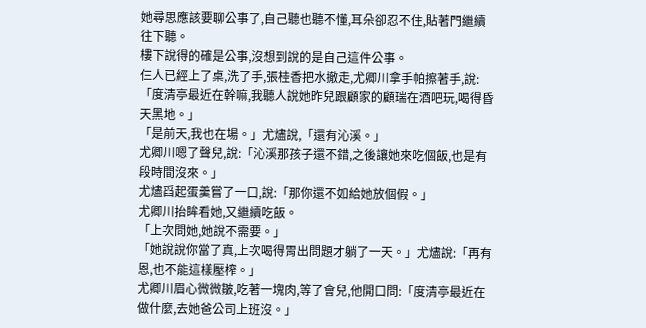她尋思應該要聊公事了,自己聽也聽不懂,耳朵卻忍不住,貼著門繼續往下聽。
樓下說得的確是公事,沒想到說的是自己這件公事。
仨人已經上了桌,洗了手,張桂香把水撤走,尤卿川拿手帕擦著手,說:「度清亭最近在幹嘛,我聽人說她昨兒跟顧家的顧瑞在酒吧玩,喝得昏天黑地。」
「是前天,我也在場。」尤燼說,「還有沁溪。」
尤卿川嗯了聲兒,說:「沁溪那孩子還不錯,之後讓她來吃個飯,也是有段時間沒來。」
尤燼舀起蛋羹嘗了一口,說:「那你還不如給她放個假。」
尤卿川抬眸看她,又繼續吃飯。
「上次問她,她說不需要。」
「她說說你當了真,上次喝得胃出問題才躺了一天。」尤燼說:「再有恩,也不能這樣壓榨。」
尤卿川眉心微微皺,吃著一塊肉,等了會兒,他開口問:「度清亭最近在做什麼,去她爸公司上班沒。」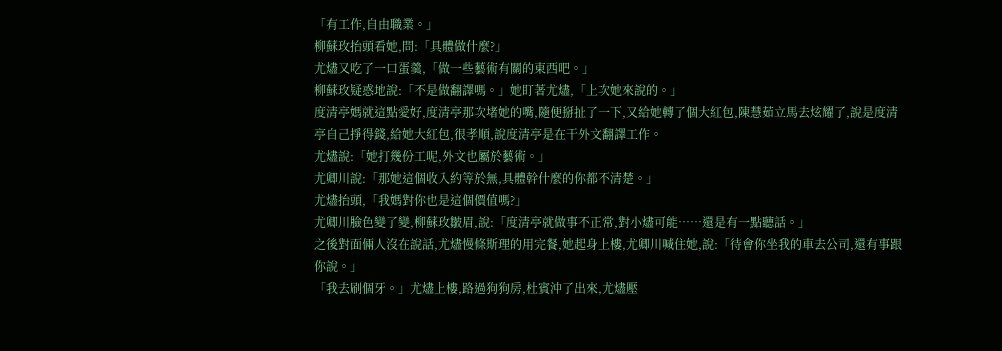「有工作,自由職業。」
柳蘇玫抬頭看她,問:「具體做什麼?」
尤燼又吃了一口蛋羹,「做一些藝術有關的東西吧。」
柳蘇玫疑惑地說:「不是做翻譯嗎。」她盯著尤燼,「上次她來說的。」
度清亭媽就這點愛好,度清亭那次堵她的嘴,隨便掰扯了一下,又給她轉了個大紅包,陳慧茹立馬去炫耀了,說是度清亭自己掙得錢,給她大紅包,很孝順,說度清亭是在干外文翻譯工作。
尤燼說:「她打幾份工呢,外文也屬於藝術。」
尤卿川說:「那她這個收入約等於無,具體幹什麼的你都不清楚。」
尤燼抬頭,「我媽對你也是這個價值嗎?」
尤卿川臉色變了變,柳蘇玫皺眉,說:「度清亭就做事不正常,對小燼可能……還是有一點聽話。」
之後對面倆人沒在說話,尤燼慢條斯理的用完餐,她起身上樓,尤卿川喊住她,說:「待會你坐我的車去公司,還有事跟你說。」
「我去刷個牙。」尤燼上樓,路過狗狗房,杜賓沖了出來,尤燼壓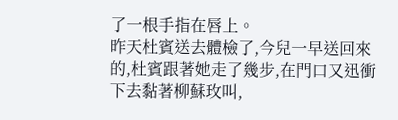了一根手指在唇上。
昨天杜賓送去體檢了,今兒一早送回來的,杜賓跟著她走了幾步,在門口又迅衝下去黏著柳蘇玫叫,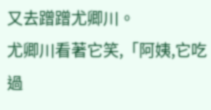又去蹭蹭尤卿川。
尤卿川看著它笑,「阿姨,它吃過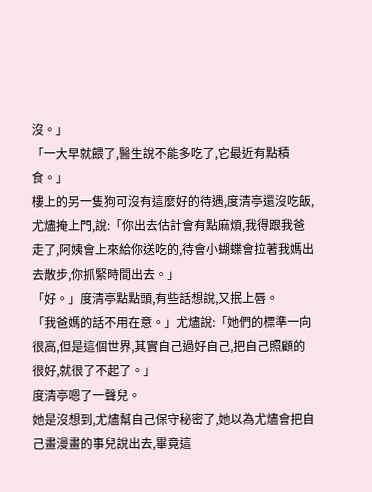沒。」
「一大早就餵了,醫生說不能多吃了,它最近有點積食。」
樓上的另一隻狗可沒有這麼好的待遇,度清亭還沒吃飯,尤燼掩上門,說:「你出去估計會有點麻煩,我得跟我爸走了,阿姨會上來給你送吃的,待會小蝴蝶會拉著我媽出去散步,你抓緊時間出去。」
「好。」度清亭點點頭,有些話想說,又抿上唇。
「我爸媽的話不用在意。」尤燼說:「她們的標準一向很高,但是這個世界,其實自己過好自己,把自己照顧的很好,就很了不起了。」
度清亭嗯了一聲兒。
她是沒想到,尤燼幫自己保守秘密了,她以為尤燼會把自己畫漫畫的事兒說出去,畢竟這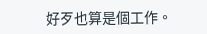好歹也算是個工作。